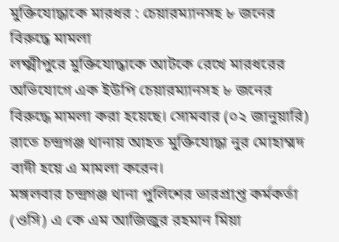মুক্তিযোদ্ধাকে মারধর : চেয়ারম্যানসহ ৮ জনের বিরুদ্ধে মামলা
লক্ষ্মীপুরে মুক্তিযোদ্ধাকে আটকে রেখে মারধরের অভিযোগে এক ইউপি চেয়ারম্যানসহ ৮ জনের বিরুদ্ধে মামলা করা হয়েছে। সোমবার (০২ জানুয়ারি) রাতে চন্দ্রগঞ্জ থানায় আহত মুক্তিযোদ্ধা নুর মোহাম্মদ বাদী হয়ে এ মামলা করেন।
মঙ্গলবার চন্দ্রগঞ্জ থানা পুলিশের ভারপ্রাপ্ত কর্মকর্তা (ওসি) এ কে এম আজিজুর রহমান মিয়া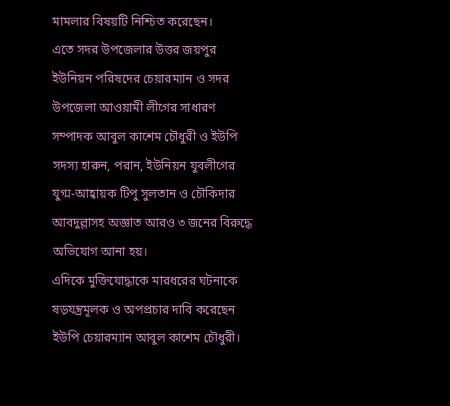মামলার বিষয়টি নিশ্চিত করেছেন।
এতে সদর উপজেলার উত্তর জয়পুর ইউনিয়ন পরিষদের চেয়ারম্যান ও সদর উপজেলা আওয়ামী লীগের সাধারণ সম্পাদক আবুল কাশেম চৌধুরী ও ইউপি সদস্য হারুন, পরান, ইউনিয়ন যুবলীগের যুগ্ম-আহ্বায়ক টিপু সুলতান ও চৌকিদার আবদুল্লাসহ অজ্ঞাত আরও ৩ জনের বিরুদ্ধে অভিযোগ আনা হয়।
এদিকে মুক্তিযোদ্ধাকে মারধরের ঘটনাকে ষড়যন্ত্রমূলক ও অপপ্রচার দাবি করেছেন ইউপি চেয়ারম্যান আবুল কাশেম চৌধুরী।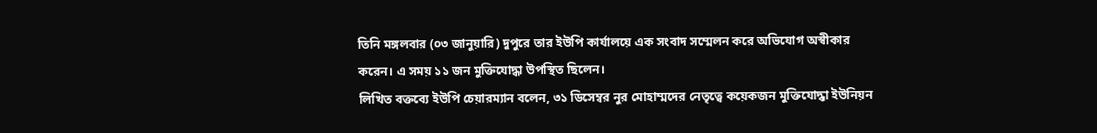তিনি মঙ্গলবার (০৩ জানুয়ারি) দুপুরে তার ইউপি কার্যালয়ে এক সংবাদ সম্মেলন করে অভিযোগ অস্বীকার করেন। এ সময় ১১ জন মুক্তিযোদ্ধা উপস্থিত ছিলেন।
লিখিত বক্তব্যে ইউপি চেয়ারম্যান বলেন, ৩১ ডিসেম্বর নুর মোহাম্মদের নেতৃত্বে কয়েকজন মুক্তিযোদ্ধা ইউনিয়ন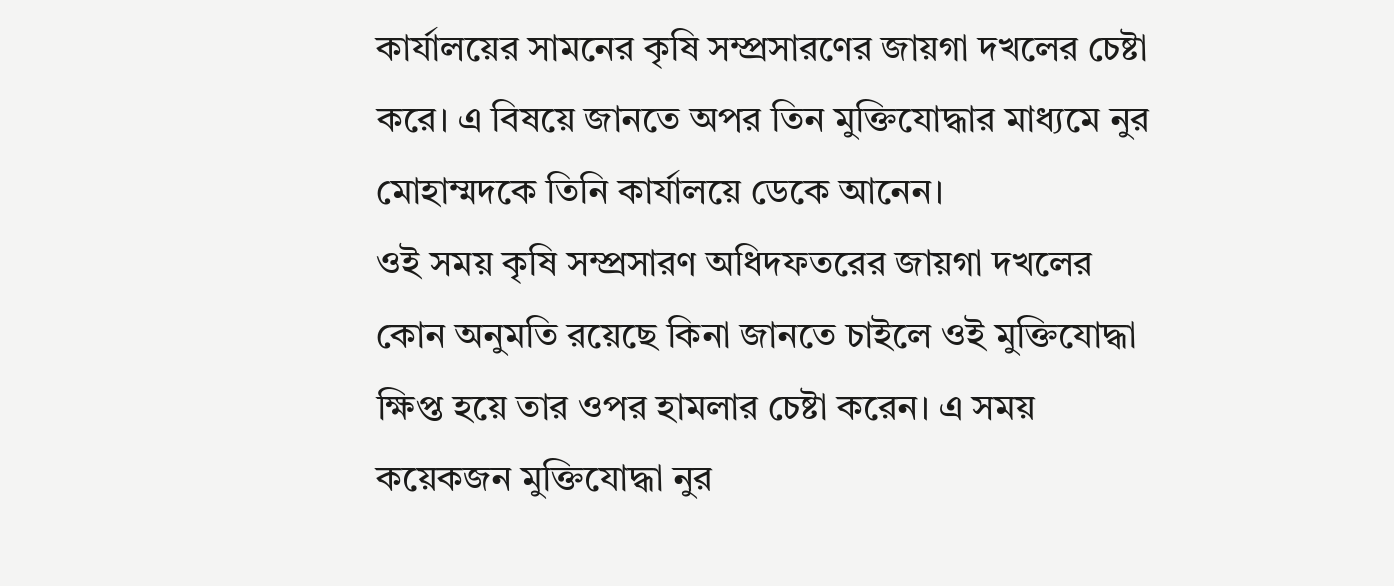কার্যালয়ের সামনের কৃষি সম্প্রসারণের জায়গা দখলের চেষ্টা করে। এ বিষয়ে জানতে অপর তিন মুক্তিযোদ্ধার মাধ্যমে নুর মোহাম্মদকে তিনি কার্যালয়ে ডেকে আনেন।
ওই সময় কৃষি সম্প্রসারণ অধিদফতরের জায়গা দখলের কোন অনুমতি রয়েছে কিনা জানতে চাইলে ওই মুক্তিযোদ্ধা ক্ষিপ্ত হয়ে তার ওপর হামলার চেষ্টা করেন। এ সময় কয়েকজন মুক্তিযোদ্ধা নুর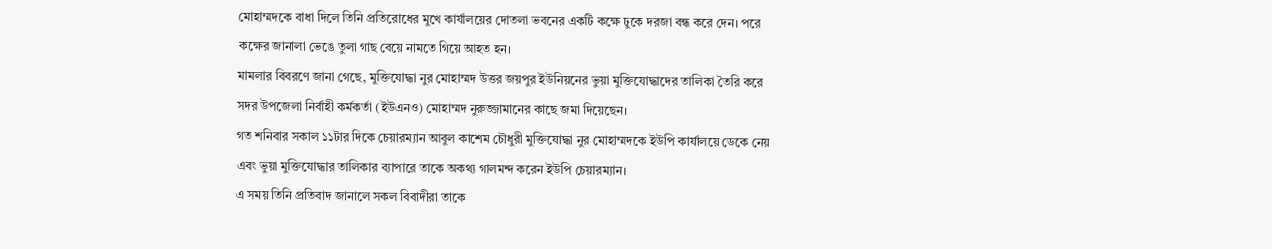মোহাম্মদকে বাধা দিলে তিনি প্রতিরোধের মুখে কার্যালয়ের দোতলা ভবনের একটি কক্ষে ঢুকে দরজা বন্ধ করে দেন। পরে কক্ষের জানালা ভেঙে তুলা গাছ বেয়ে নামতে গিয়ে আহত হন।
মামলার বিবরণে জানা গেছে, মুক্তিযোদ্ধা নুর মোহাম্মদ উত্তর জয়পুর ইউনিয়নের ভুয়া মুক্তিযোদ্ধাদের তালিকা তৈরি করে সদর উপজেলা নির্বাহী কর্মকর্তা (ইউএনও) মোহাম্মদ নুরুজ্জামানের কাছে জমা দিয়েছেন।
গত শনিবার সকাল ১১টার দিকে চেয়ারম্যান আবুল কাশেম চৌধুরী মুক্তিযোদ্ধা নুর মোহাম্মদকে ইউপি কার্যালয়ে ডেকে নেয় এবং ভুয়া মুক্তিযোদ্ধার তালিকার ব্যাপারে তাকে অকথ্য গালমন্দ করেন ইউপি চেয়ারম্যান।
এ সময় তিনি প্রতিবাদ জানালে সকল বিবাদীরা তাকে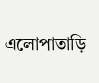এলোপাতাড়ি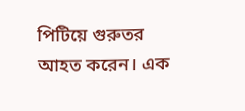পিটিয়ে গুরুতর আহত করেন। এক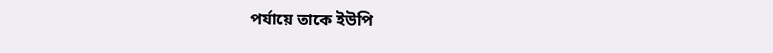পর্যায়ে তাকে ইউপি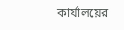কার্যালয়ের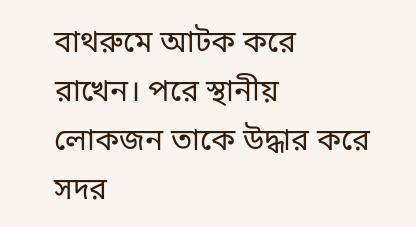বাথরুমে আটক করে রাখেন। পরে স্থানীয় লোকজন তাকে উদ্ধার করে সদর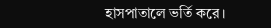হাসপাতালে ভর্তি করে।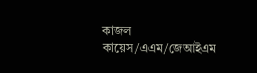কাজল কায়েস/এএম/জেআইএম